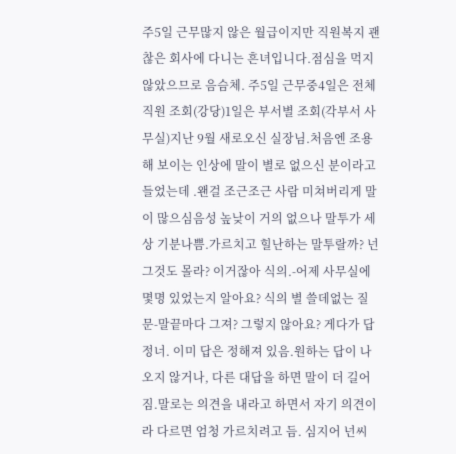주5일 근무많지 않은 월급이지만 직원복지 괜찮은 회사에 다니는 흔녀입니다.점심을 먹지 않았으므로 음슴체. 주5일 근무중4일은 전체직원 조회(강당)1일은 부서별 조회(각부서 사무실)지난 9월 새로오신 실장님.처음엔 조용해 보이는 인상에 말이 별로 없으신 분이라고 들었는데 .왠걸 조근조근 사람 미쳐버리게 말이 많으심음성 높낮이 거의 없으나 말투가 세상 기분나쁨.가르치고 힐난하는 말투랄까? 넌 그것도 몰라? 이거잖아 식의.-어제 사무실에 몇명 있었는지 알아요? 식의 별 쓸데없는 질문-말끝마다 그져? 그렇지 않아요? 게다가 답정너. 이미 답은 정해져 있음.원하는 답이 나오지 않거나, 다른 대답을 하면 말이 더 길어짐.말로는 의견을 내라고 하면서 자기 의견이라 다르면 엄청 가르치려고 듬. 심지어 넌씨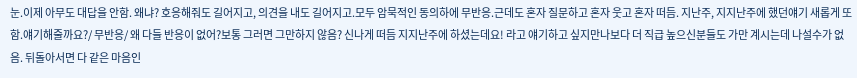눈.이제 아무도 대답을 안함. 왜냐? 호응해줘도 길어지고, 의견을 내도 길어지고.모두 암묵적인 동의하에 무반응.근데도 혼자 질문하고 혼자 웃고 혼자 떠듬. 지난주, 지지난주에 했던얘기 새롭게 또함.얘기해줄까요?/ 무반응/ 왜 다들 반응이 없어?보통 그러면 그만하지 않음? 신나게 떠듬 지지난주에 하셨는데요! 라고 얘기하고 싶지만나보다 더 직급 높으신분들도 가만 계시는데 나설수가 없음. 뒤돌아서면 다 같은 마음인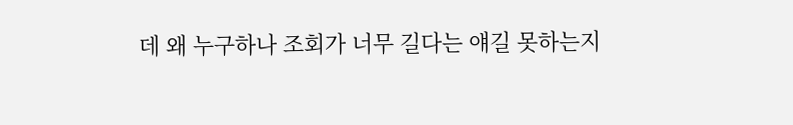데 왜 누구하나 조회가 너무 길다는 얘길 못하는지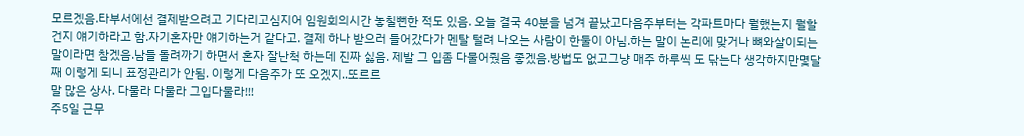모르겠음.타부서에선 결제받으려고 기다리고심지어 임원회의시간 놓칠뻔한 적도 있음. 오늘 결국 40분을 넘겨 끝났고다음주부터는 각파트마다 뭘했는지 뭘할건지 얘기하라고 함.자기혼자만 얘기하는거 같다고. 결제 하나 받으러 들어갔다가 멘탈 털려 나오는 사람이 한둘이 아님.하는 말이 논리에 맞거나 뼈와살이되는 말이라면 참겠음.남들 돌려까기 하면서 혼자 잘난척 하는데 진짜 싫음. 제발 그 입좀 다물어줬음 좋겠음.방법도 없고그냥 매주 하루씩 도 닦는다 생각하지만몇달째 이렇게 되니 표정관리가 안됨. 이렇게 다음주가 또 오겠지..또르르
말 많은 상사. 다물라 다물라 그입다물라!!!
주5일 근무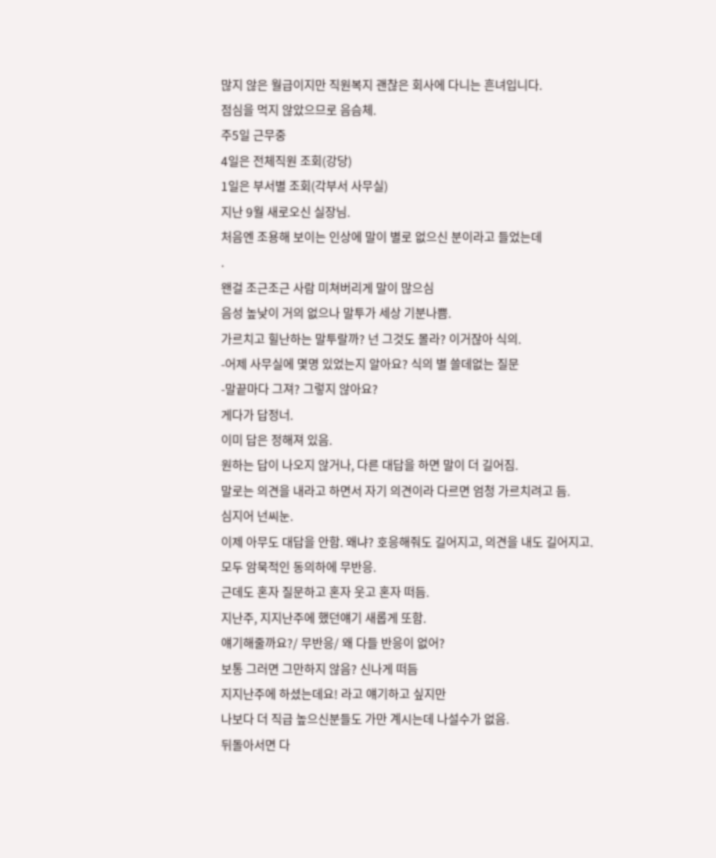많지 않은 월급이지만 직원복지 괜찮은 회사에 다니는 흔녀입니다.
점심을 먹지 않았으므로 음슴체.
주5일 근무중
4일은 전체직원 조회(강당)
1일은 부서별 조회(각부서 사무실)
지난 9월 새로오신 실장님.
처음엔 조용해 보이는 인상에 말이 별로 없으신 분이라고 들었는데
.
왠걸 조근조근 사람 미쳐버리게 말이 많으심
음성 높낮이 거의 없으나 말투가 세상 기분나쁨.
가르치고 힐난하는 말투랄까? 넌 그것도 몰라? 이거잖아 식의.
-어제 사무실에 몇명 있었는지 알아요? 식의 별 쓸데없는 질문
-말끝마다 그져? 그렇지 않아요?
게다가 답정너.
이미 답은 정해져 있음.
원하는 답이 나오지 않거나, 다른 대답을 하면 말이 더 길어짐.
말로는 의견을 내라고 하면서 자기 의견이라 다르면 엄청 가르치려고 듬.
심지어 넌씨눈.
이제 아무도 대답을 안함. 왜냐? 호응해줘도 길어지고, 의견을 내도 길어지고.
모두 암묵적인 동의하에 무반응.
근데도 혼자 질문하고 혼자 웃고 혼자 떠듬.
지난주, 지지난주에 했던얘기 새롭게 또함.
얘기해줄까요?/ 무반응/ 왜 다들 반응이 없어?
보통 그러면 그만하지 않음? 신나게 떠듬
지지난주에 하셨는데요! 라고 얘기하고 싶지만
나보다 더 직급 높으신분들도 가만 계시는데 나설수가 없음.
뒤돌아서면 다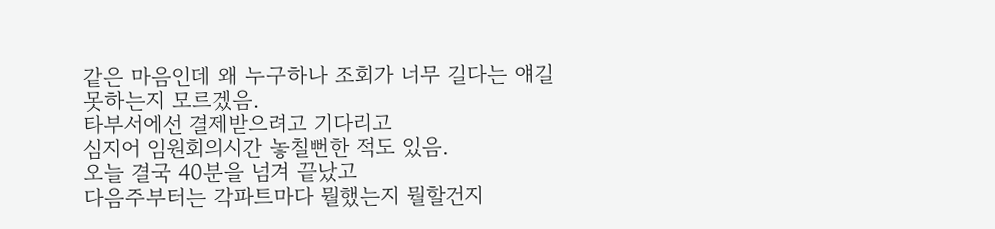같은 마음인데 왜 누구하나 조회가 너무 길다는 얘길 못하는지 모르겠음.
타부서에선 결제받으려고 기다리고
심지어 임원회의시간 놓칠뻔한 적도 있음.
오늘 결국 40분을 넘겨 끝났고
다음주부터는 각파트마다 뭘했는지 뭘할건지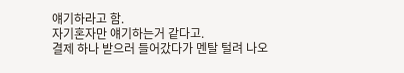얘기하라고 함.
자기혼자만 얘기하는거 같다고.
결제 하나 받으러 들어갔다가 멘탈 털려 나오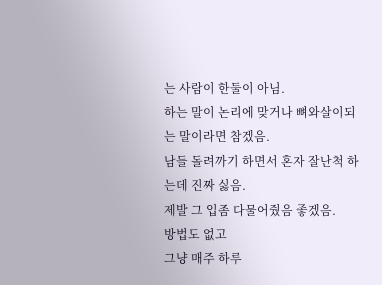는 사람이 한둘이 아님.
하는 말이 논리에 맞거나 뼈와살이되는 말이라면 참겠음.
남들 돌려까기 하면서 혼자 잘난척 하는데 진짜 싫음.
제발 그 입좀 다물어줬음 좋겠음.
방법도 없고
그냥 매주 하루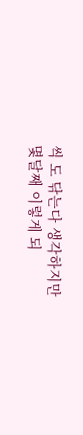씩 도 닦는다 생각하지만
몇달째 이렇게 되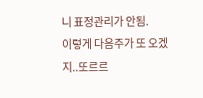니 표정관리가 안됨.
이렇게 다음주가 또 오겠지..또르르